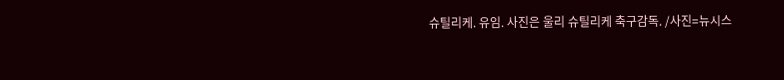슈틸리케. 유임. 사진은 울리 슈틸리케 축구감독. /사진=뉴시스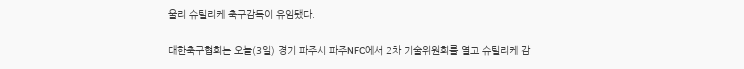울리 슈틸리케 축구감독이 유임됐다.

대한축구협회는 오늘(3일) 경기 파주시 파주NFC에서 2차 기술위원회를 열고 슈틸리케 감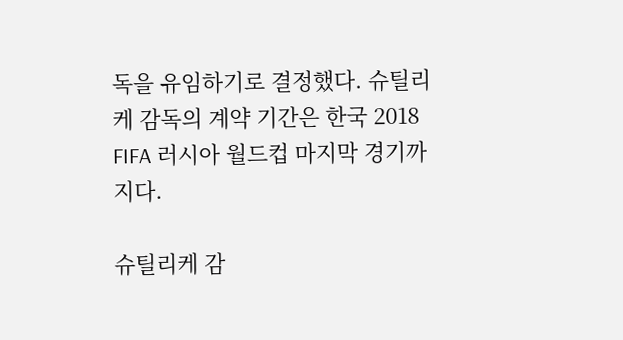독을 유임하기로 결정했다. 슈틸리케 감독의 계약 기간은 한국 2018 FIFA 러시아 월드컵 마지막 경기까지다.

슈틸리케 감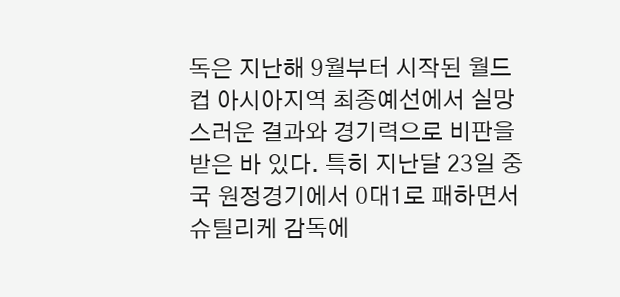독은 지난해 9월부터 시작된 월드컵 아시아지역 최종예선에서 실망스러운 결과와 경기력으로 비판을 받은 바 있다. 특히 지난달 23일 중국 원정경기에서 0대1로 패하면서 슈틸리케 감독에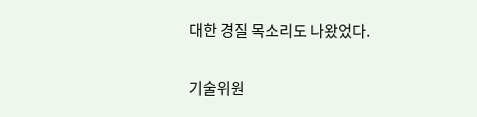대한 경질 목소리도 나왔었다.

기술위원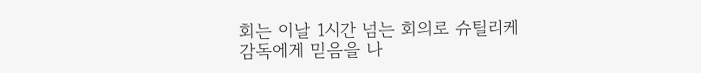회는 이날 1시간 넘는 회의로 슈틸리케 감독에게 믿음을 나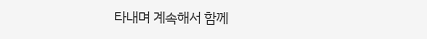타내며 계속해서 함께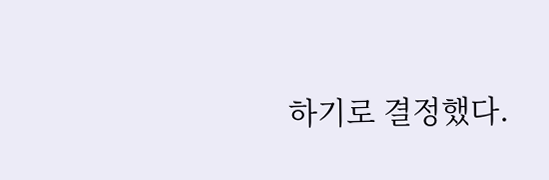하기로 결정했다.